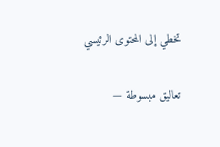تخطي إلى المحتوى الرئيسي

تعاليق مبسوطة —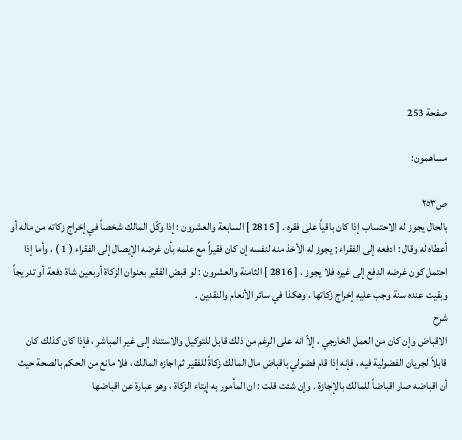صفحة 253

مساهمون:

ص٢٥٣
بالحال يجوز له الاحتساب إذا كان باقياً على فقره . [ 2815 ] السابعة والعشرون : إذا وكّل المالك شخصاً في إخراج زكاته من ماله أو أعطاه له وقال : ادفعه إلى الفقراء ; يجوز له الأخذ منه لنفسه إن كان فقيراً مع علمه بأن غرضه الإيصال إلى الفقراء ( 1 ) ، وأما إذا احتمل كون غرضه الدفع إلى غيره فلا يجوز . [ 2816 ] الثامنة والعشرون : لو قبض الفقير بعنوان الزكاة أربعين شاة دفعة أو تدريجاً وبقيت عنده سنة وجب عليه إخراج زكاتها ، وهكذا في سائر الأنعام والنقدين .
شرح
الاقباض وإن كان من العمل الخارجي ، إلاّ انه على الرغم من ذلك قابل للتوكيل والاستناد إلى غير المباشر ، فإذا كان كذلك كان قابلاً لجريان الفضولية فيه ، فإنه إذا قام فضولي باقباض مال المالك زكاةً للفقير ثم اجازه المالك ، فلا مانع من الحكم بالصحة حيث أن اقباضه صار اقباضاً للمالك بالإجازة . وإن شئت قلت : ان المأمور به إيتاء الزكاة ، وهو عبارة عن اقباضها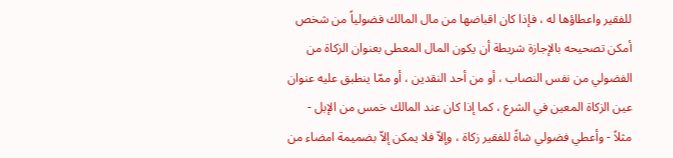للفقير واعطاؤها له ، فإذا كان اقباضها من مال المالك فضولياً من شخص أمكن تصحيحه بالإجازة شريطة أن يكون المال المعطى بعنوان الزكاة من الفضولي من نفس النصاب ، أو من أحد النقدين ، أو ممّا ينطبق عليه عنوان عين الزكاة المعين في الشرع ، كما إذا كان عند المالك خمس من الإبل - مثلاً - وأعطي فضولي شاةً للفقير زكاة ، وإلاّ فلا يمكن إلاّ بضميمة امضاء من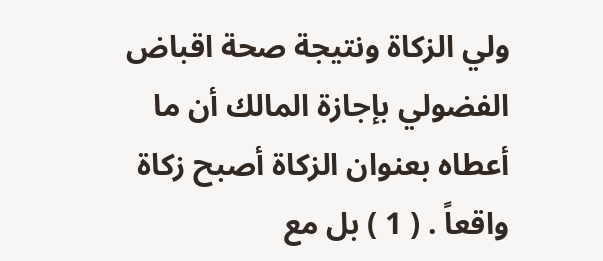ولي الزكاة ونتيجة صحة اقباض الفضولي بإجازة المالك أن ما أعطاه بعنوان الزكاة أصبح زكاة واقعاً . ( 1 ) بل مع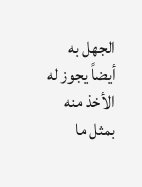الجهل به أيضاً يجوز له الأخذ منه بمثل ما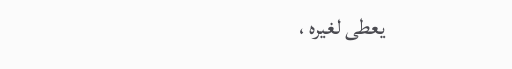يعطى لغيره ،